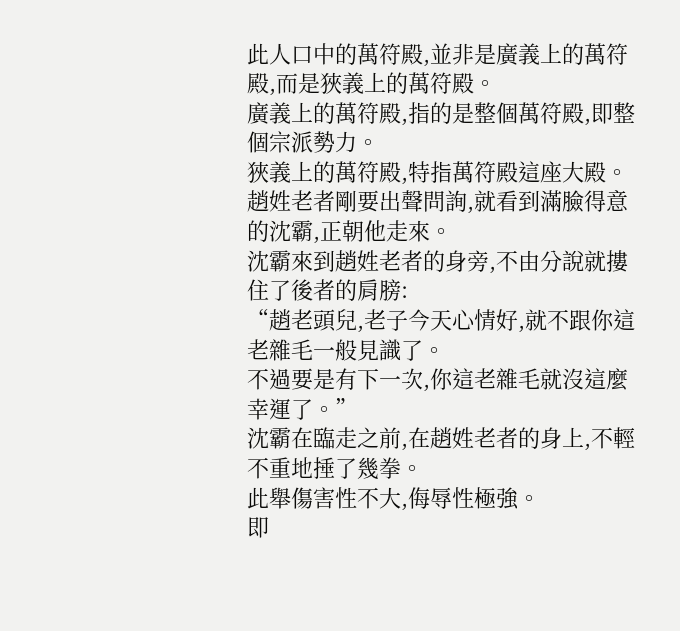此人口中的萬符殿,並非是廣義上的萬符殿,而是狹義上的萬符殿。
廣義上的萬符殿,指的是整個萬符殿,即整個宗派勢力。
狹義上的萬符殿,特指萬符殿這座大殿。
趙姓老者剛要出聲問詢,就看到滿臉得意的沈霸,正朝他走來。
沈霸來到趙姓老者的身旁,不由分說就摟住了後者的肩膀:
“趙老頭兒,老子今天心情好,就不跟你這老雜毛一般見識了。
不過要是有下一次,你這老雜毛就沒這麼幸運了。”
沈霸在臨走之前,在趙姓老者的身上,不輕不重地捶了幾拳。
此舉傷害性不大,侮辱性極強。
即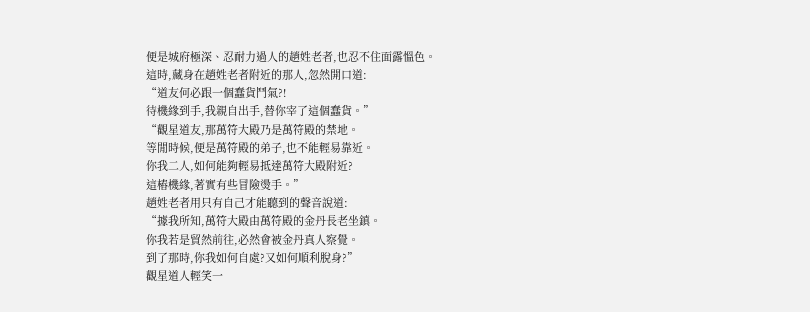便是城府極深、忍耐力過人的趙姓老者,也忍不住面露慍色。
這時,藏身在趙姓老者附近的那人,忽然開口道:
“道友何必跟一個蠢貨鬥氣?!
待機緣到手,我親自出手,替你宰了這個蠢貨。”
“觀星道友,那萬符大殿乃是萬符殿的禁地。
等閒時候,便是萬符殿的弟子,也不能輕易靠近。
你我二人,如何能夠輕易抵達萬符大殿附近?
這樁機緣,著實有些冒險燙手。”
趙姓老者用只有自己才能聽到的聲音說道:
“據我所知,萬符大殿由萬符殿的金丹長老坐鎮。
你我若是貿然前往,必然會被金丹真人察覺。
到了那時,你我如何自處?又如何順利脫身?”
觀星道人輕笑一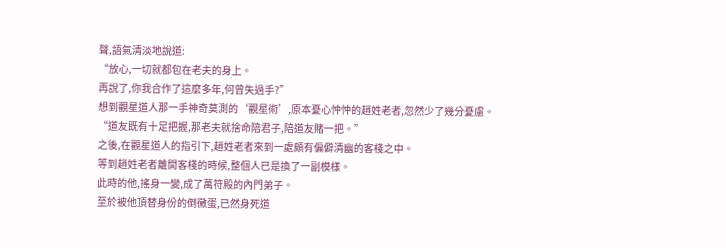聲,語氣清淡地說道:
“放心,一切就都包在老夫的身上。
再說了,你我合作了這麼多年,何曾失過手?”
想到觀星道人那一手神奇莫測的‘觀星術’,原本憂心忡忡的趙姓老者,忽然少了幾分憂慮。
“道友既有十足把握,那老夫就捨命陪君子,陪道友賭一把。”
之後,在觀星道人的指引下,趙姓老者來到一處頗有偏僻清幽的客棧之中。
等到趙姓老者離開客棧的時候,整個人已是換了一副模樣。
此時的他,搖身一變,成了萬符殿的內門弟子。
至於被他頂替身份的倒黴蛋,已然身死道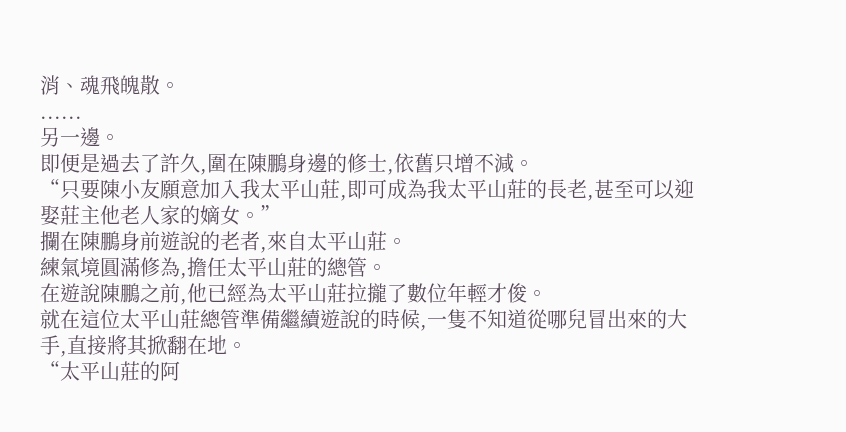消、魂飛魄散。
......
另一邊。
即便是過去了許久,圍在陳鵬身邊的修士,依舊只增不減。
“只要陳小友願意加入我太平山莊,即可成為我太平山莊的長老,甚至可以迎娶莊主他老人家的嫡女。”
攔在陳鵬身前遊說的老者,來自太平山莊。
練氣境圓滿修為,擔任太平山莊的總管。
在遊說陳鵬之前,他已經為太平山莊拉攏了數位年輕才俊。
就在這位太平山莊總管準備繼續遊說的時候,一隻不知道從哪兒冒出來的大手,直接將其掀翻在地。
“太平山莊的阿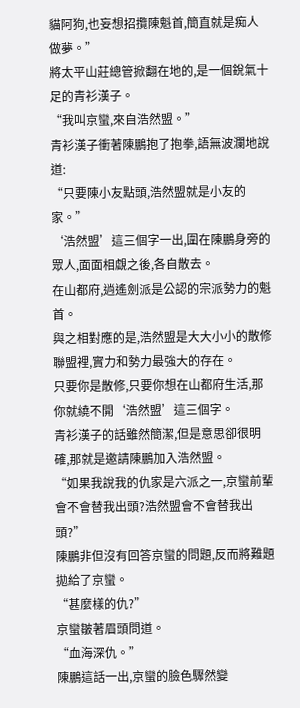貓阿狗,也妄想招攬陳魁首,簡直就是痴人做夢。”
將太平山莊總管掀翻在地的,是一個銳氣十足的青衫漢子。
“我叫京蠻,來自浩然盟。”
青衫漢子衝著陳鵬抱了抱拳,語無波瀾地說道:
“只要陳小友點頭,浩然盟就是小友的家。”
‘浩然盟’這三個字一出,圍在陳鵬身旁的眾人,面面相覷之後,各自散去。
在山都府,逍遙劍派是公認的宗派勢力的魁首。
與之相對應的是,浩然盟是大大小小的散修聯盟裡,實力和勢力最強大的存在。
只要你是散修,只要你想在山都府生活,那你就繞不開‘浩然盟’這三個字。
青衫漢子的話雖然簡潔,但是意思卻很明確,那就是邀請陳鵬加入浩然盟。
“如果我說我的仇家是六派之一,京蠻前輩會不會替我出頭?浩然盟會不會替我出頭?”
陳鵬非但沒有回答京蠻的問題,反而將難題拋給了京蠻。
“甚麼樣的仇?”
京蠻皺著眉頭問道。
“血海深仇。”
陳鵬這話一出,京蠻的臉色驟然變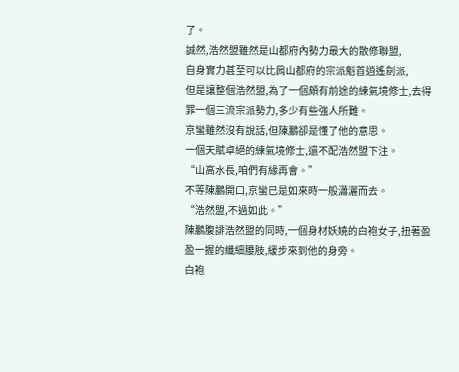了。
誠然,浩然盟雖然是山都府內勢力最大的散修聯盟,
自身實力甚至可以比肩山都府的宗派魁首逍遙劍派,
但是讓整個浩然盟,為了一個頗有前途的練氣境修士,去得罪一個三流宗派勢力,多少有些強人所難。
京蠻雖然沒有說話,但陳鵬卻是懂了他的意思。
一個天賦卓絕的練氣境修士,還不配浩然盟下注。
“山高水長,咱們有緣再會。”
不等陳鵬開口,京蠻已是如來時一般瀟灑而去。
“浩然盟,不過如此。”
陳鵬腹誹浩然盟的同時,一個身材妖嬈的白袍女子,扭著盈盈一握的纖細腰肢,緩步來到他的身旁。
白袍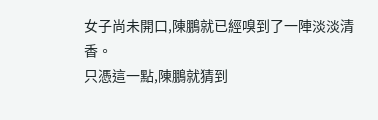女子尚未開口,陳鵬就已經嗅到了一陣淡淡清香。
只憑這一點,陳鵬就猜到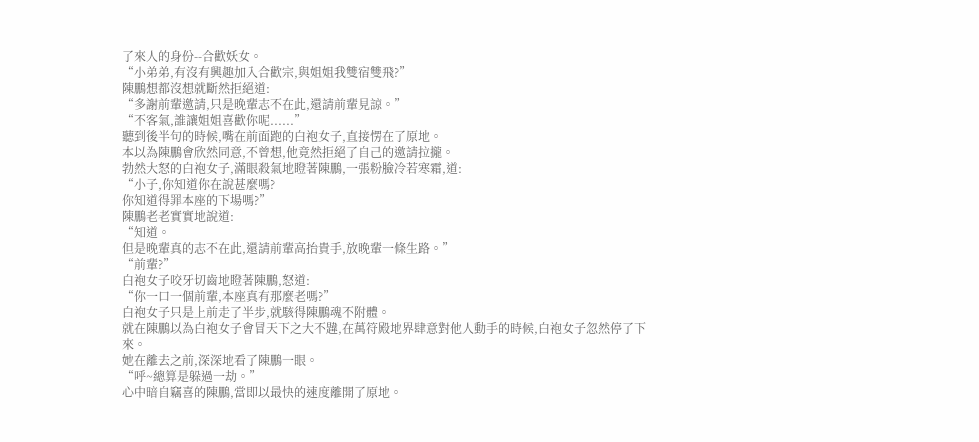了來人的身份--合歡妖女。
“小弟弟,有沒有興趣加入合歡宗,與姐姐我雙宿雙飛?”
陳鵬想都沒想就斷然拒絕道:
“多謝前輩邀請,只是晚輩志不在此,還請前輩見諒。”
“不客氣,誰讓姐姐喜歡你呢......”
聽到後半句的時候,嘴在前面跑的白袍女子,直接愣在了原地。
本以為陳鵬會欣然同意,不曾想,他竟然拒絕了自己的邀請拉攏。
勃然大怒的白袍女子,滿眼殺氣地瞪著陳鵬,一張粉臉冷若寒霜,道:
“小子,你知道你在說甚麼嗎?
你知道得罪本座的下場嗎?”
陳鵬老老實實地說道:
“知道。
但是晚輩真的志不在此,還請前輩高抬貴手,放晚輩一條生路。”
“前輩?”
白袍女子咬牙切齒地瞪著陳鵬,怒道:
“你一口一個前輩,本座真有那麼老嗎?”
白袍女子只是上前走了半步,就駭得陳鵬魂不附體。
就在陳鵬以為白袍女子會冒天下之大不韙,在萬符殿地界肆意對他人動手的時候,白袍女子忽然停了下來。
她在離去之前,深深地看了陳鵬一眼。
“呼~總算是躲過一劫。”
心中暗自竊喜的陳鵬,當即以最快的速度離開了原地。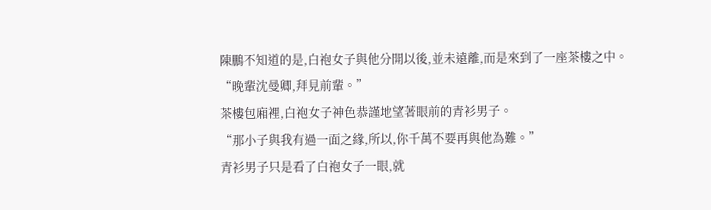陳鵬不知道的是,白袍女子與他分開以後,並未遠離,而是來到了一座茶樓之中。
“晚輩沈曼卿,拜見前輩。”
茶樓包廂裡,白袍女子神色恭謹地望著眼前的青衫男子。
“那小子與我有過一面之緣,所以,你千萬不要再與他為難。”
青衫男子只是看了白袍女子一眼,就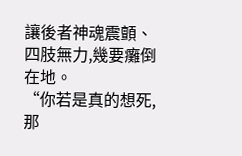讓後者神魂震顫、四肢無力,幾要癱倒在地。
“你若是真的想死,那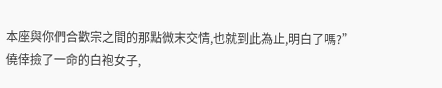本座與你們合歡宗之間的那點微末交情,也就到此為止,明白了嗎?”
僥倖撿了一命的白袍女子,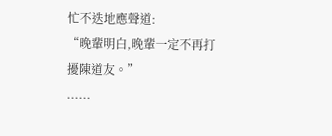忙不迭地應聲道:
“晚輩明白,晚輩一定不再打擾陳道友。”
......